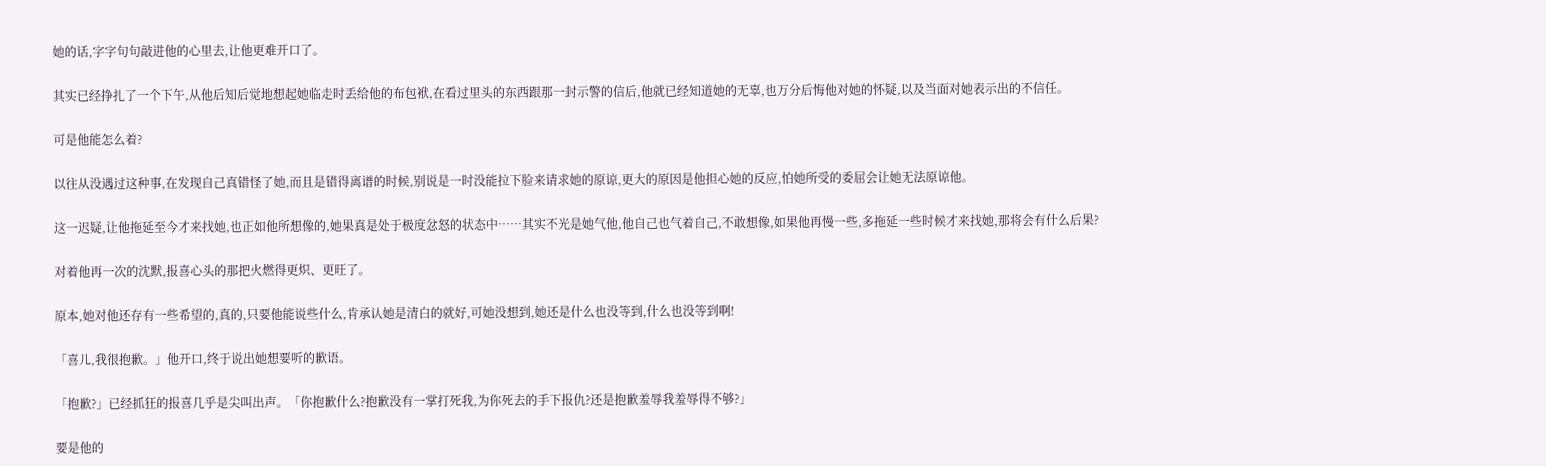她的话,字字句句敲进他的心里去,让他更难开口了。

其实已经挣扎了一个下午,从他后知后觉地想起她临走时丢给他的布包袱,在看过里头的东西跟那一封示警的信后,他就已经知道她的无辜,也万分后悔他对她的怀疑,以及当面对她表示出的不信任。

可是他能怎么着?

以往从没遇过这种事,在发现自己真错怪了她,而且是错得离谱的时候,别说是一时没能拉下脸来请求她的原谅,更大的原因是他担心她的反应,怕她所受的委屈会让她无法原谅他。

这一迟疑,让他拖延至今才来找她,也正如他所想像的,她果真是处于极度忿怒的状态中……其实不光是她气他,他自己也气着自己,不敢想像,如果他再慢一些,多拖延一些时候才来找她,那将会有什么后果?

对着他再一次的沈默,报喜心头的那把火燃得更炽、更旺了。

原本,她对他还存有一些希望的,真的,只要他能说些什么,肯承认她是清白的就好,可她没想到,她还是什么也没等到,什么也没等到啊!

「喜儿,我很抱歉。」他开口,终于说出她想要听的歉语。

「抱歉?」已经抓狂的报喜几乎是尖叫出声。「你抱歉什么?抱歉没有一掌打死我,为你死去的手下报仇?还是抱歉羞辱我羞辱得不够?」

要是他的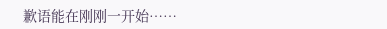歉语能在刚刚一开始……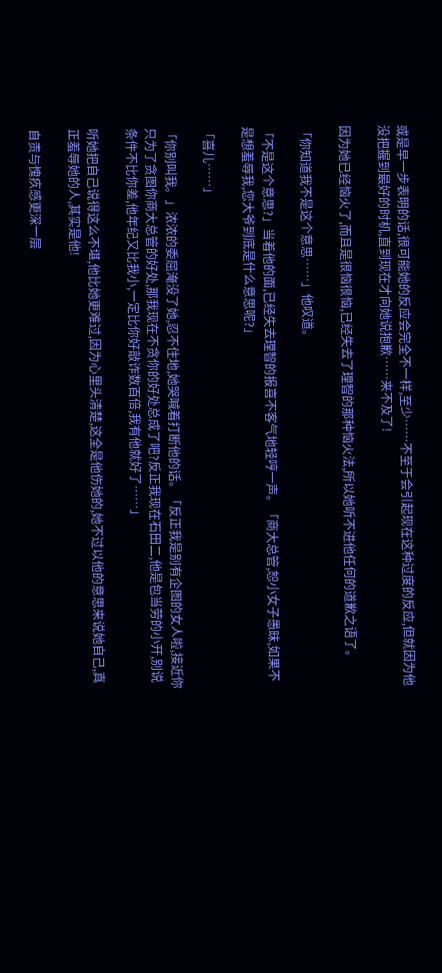或是早一步表明的话,很可能她的反应会完全不一样,至少……不至于会引起现在这种过度的反应,但就因为他没把握到最好的时机,直到现在才向她说抱歉……来不及了!

因为她已经恼火了,而且是很恼很恼,已经失去了理智的那种恼火法,所以她听不进他任何的道歉之语了。

「你知道我不是这个意思……」他叹道。

「不是这个意思?」当着他的面,已经失去理智的报喜不客气地轻哼一声。「商大总管,恕小女子愚昧,如果不是想羞辱我,您大爷到底是什么意思呢?」

「喜儿……」

「你别叫我。」浓浓的委屈淹没了她,忍不住地,她哭喊着打断他的话。「反正我是别有企图的女人啦,接近你只为了贪图你商大总管的好处,那我现在不贪你的好处总成了吧?反正我现在石田二,他是包当劳的小开,别说条件不比你差,他年纪又比我小,一定比你好敲诈数百倍,我有他就好了……」

听她把自己说得这么不堪,他比她更难过,因为心里头清楚,这全是他伤她的,她不过以他的意思来说她自己,真正羞辱她的人,其实是他!

自责与愧疚感更深一层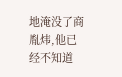地淹没了商胤炜,他已经不知道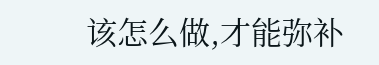该怎么做,才能弥补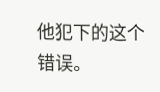他犯下的这个错误。